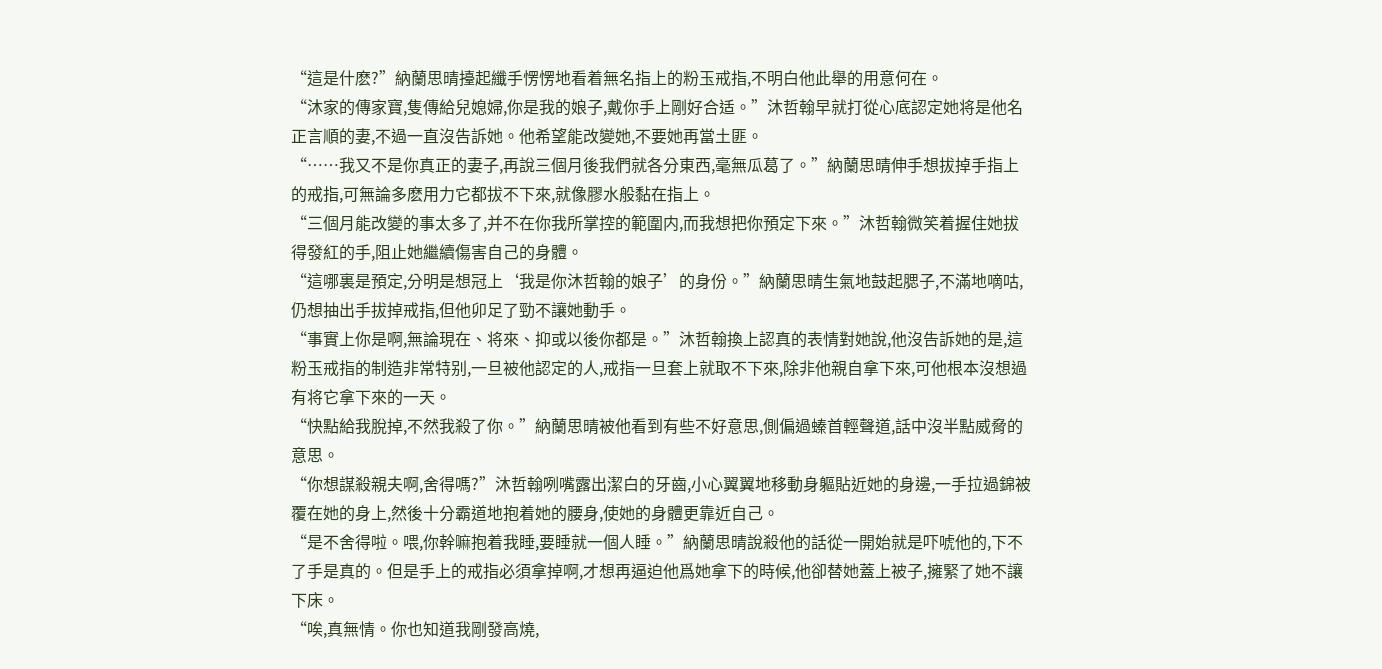“這是什麽?”納蘭思晴擡起纖手愣愣地看着無名指上的粉玉戒指,不明白他此舉的用意何在。
“沐家的傳家寶,隻傳給兒媳婦,你是我的娘子,戴你手上剛好合适。”沐哲翰早就打從心底認定她将是他名正言順的妻,不過一直沒告訴她。他希望能改變她,不要她再當土匪。
“……我又不是你真正的妻子,再說三個月後我們就各分東西,毫無瓜葛了。”納蘭思晴伸手想拔掉手指上的戒指,可無論多麽用力它都拔不下來,就像膠水般黏在指上。
“三個月能改變的事太多了,并不在你我所掌控的範圍内,而我想把你預定下來。”沐哲翰微笑着握住她拔得發紅的手,阻止她繼續傷害自己的身體。
“這哪裏是預定,分明是想冠上‘我是你沐哲翰的娘子’的身份。”納蘭思晴生氣地鼓起腮子,不滿地嘀咕,仍想抽出手拔掉戒指,但他卯足了勁不讓她動手。
“事實上你是啊,無論現在、将來、抑或以後你都是。”沐哲翰換上認真的表情對她說,他沒告訴她的是,這粉玉戒指的制造非常特别,一旦被他認定的人,戒指一旦套上就取不下來,除非他親自拿下來,可他根本沒想過有将它拿下來的一天。
“快點給我脫掉,不然我殺了你。”納蘭思晴被他看到有些不好意思,側偏過螓首輕聲道,話中沒半點威脅的意思。
“你想謀殺親夫啊,舍得嗎?”沐哲翰咧嘴露出潔白的牙齒,小心翼翼地移動身軀貼近她的身邊,一手拉過錦被覆在她的身上,然後十分霸道地抱着她的腰身,使她的身體更靠近自己。
“是不舍得啦。喂,你幹嘛抱着我睡,要睡就一個人睡。”納蘭思晴說殺他的話從一開始就是吓唬他的,下不了手是真的。但是手上的戒指必須拿掉啊,才想再逼迫他爲她拿下的時候,他卻替她蓋上被子,擁緊了她不讓下床。
“唉,真無情。你也知道我剛發高燒,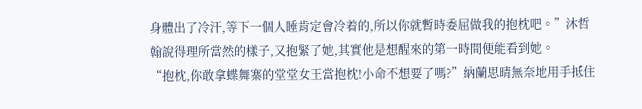身體出了冷汗,等下一個人睡肯定會冷着的,所以你就暫時委屈做我的抱枕吧。”沐哲翰說得理所當然的樣子,又抱緊了她,其實他是想醒來的第一時間便能看到她。
“抱枕,你敢拿蝶舞寨的堂堂女王當抱枕!小命不想要了嗎?”納蘭思晴無奈地用手抵住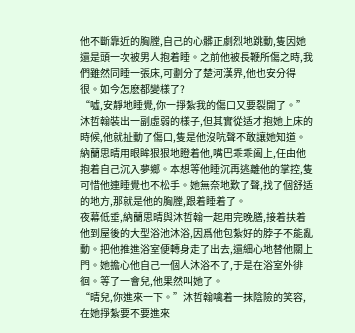他不斷靠近的胸膛,自己的心髒正劇烈地跳動,隻因她還是頭一次被男人抱着睡。之前他被長鞭所傷之時,我們雖然同睡一張床,可劃分了楚河漢界,他也安分得很。如今怎麽都變樣了?
“噓,安靜地睡覺,你一掙紮我的傷口又要裂開了。”沐哲翰裝出一副虛弱的樣子,但其實從适才抱她上床的時候,他就扯動了傷口,隻是他沒吭聲不敢讓她知道。
納蘭思晴用眼眸狠狠地瞪着他,嘴巴乖乖阖上,任由他抱着自己沉入夢鄉。本想等他睡沉再逃離他的掌控,隻可惜他連睡覺也不松手。她無奈地歎了聲,找了個舒适的地方,那就是他的胸膛,跟着睡着了。
夜幕低垂,納蘭思晴與沐哲翰一起用完晚膳,接着扶着他到屋後的大型浴池沐浴,因爲他包紮好的脖子不能亂動。把他推進浴室便轉身走了出去,還細心地替他關上門。她擔心他自己一個人沐浴不了,于是在浴室外徘徊。等了一會兒,他果然叫她了。
“晴兒,你進來一下。”沐哲翰噙着一抹陰險的笑容,在她掙紮要不要進來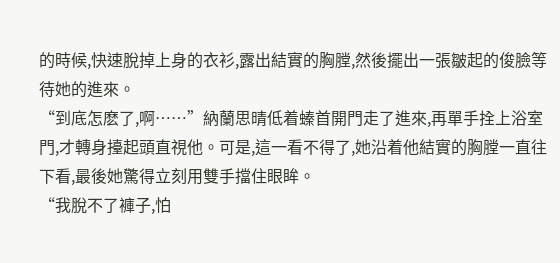的時候,快速脫掉上身的衣衫,露出結實的胸膛,然後擺出一張皺起的俊臉等待她的進來。
“到底怎麽了,啊……”納蘭思晴低着螓首開門走了進來,再單手拴上浴室門,才轉身擡起頭直視他。可是,這一看不得了,她沿着他結實的胸膛一直往下看,最後她驚得立刻用雙手擋住眼眸。
“我脫不了褲子,怕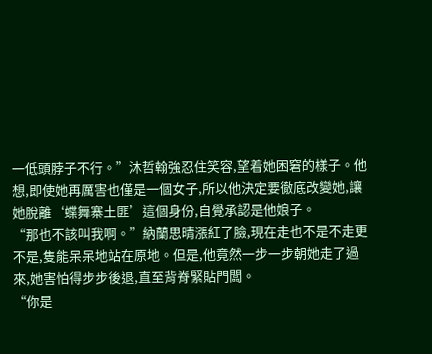一低頭脖子不行。”沐哲翰強忍住笑容,望着她困窘的樣子。他想,即使她再厲害也僅是一個女子,所以他決定要徹底改變她,讓她脫離‘蝶舞寨土匪’這個身份,自覺承認是他娘子。
“那也不該叫我啊。”納蘭思晴漲紅了臉,現在走也不是不走更不是,隻能呆呆地站在原地。但是,他竟然一步一步朝她走了過來,她害怕得步步後退,直至背脊緊貼門闆。
“你是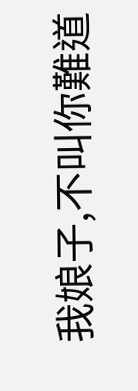我娘子,不叫你難道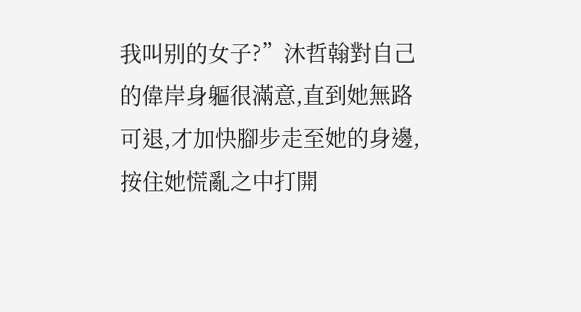我叫别的女子?”沐哲翰對自己的偉岸身軀很滿意,直到她無路可退,才加快腳步走至她的身邊,按住她慌亂之中打開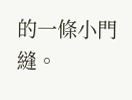的一條小門縫。